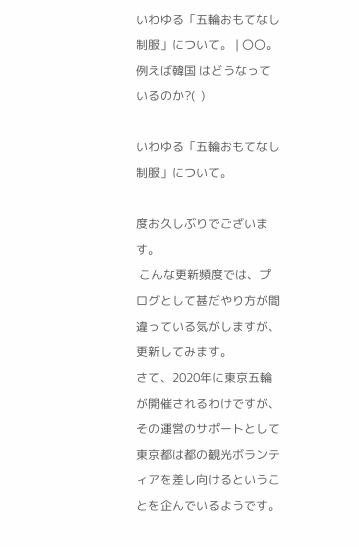いわゆる「五輪おもてなし制服」について。 | 〇〇。例えば韓国 はどうなっているのか?(  )

いわゆる「五輪おもてなし制服」について。

度お久しぶりでございます。
 こんな更新頻度では、プログとして甚だやり方が間違っている気がしますが、更新してみます。
さて、2020年に東京五輪が開催されるわけですが、その運営のサポートとして東京都は都の観光ボランティアを差し向けるということを企んでいるようです。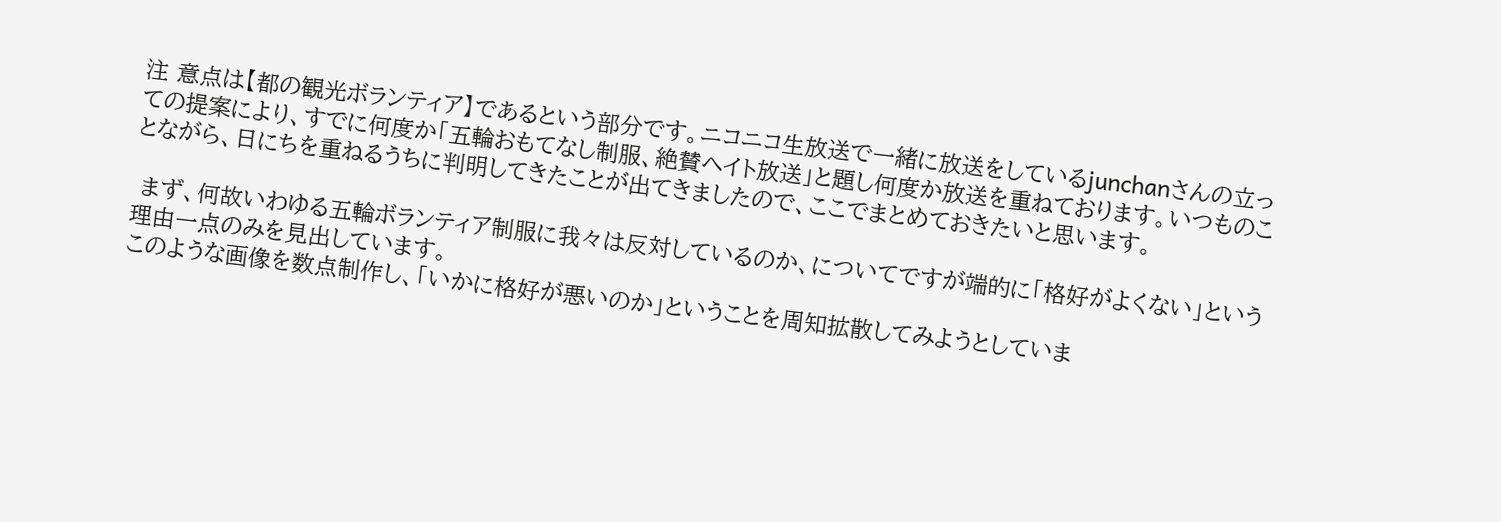注 意点は【都の観光ボランティア】であるという部分です。ニコニコ生放送で一緒に放送をしているjunchanさんの立っての提案により、すでに何度か「五輪おもてなし制服、絶賛ヘイト放送」と題し何度か放送を重ねております。いつものことながら、日にちを重ねるうちに判明してきたことが出てきましたので、ここでまとめておきたいと思います。

 まず、何故いわゆる五輪ボランティア制服に我々は反対しているのか、についてですが端的に「格好がよくない」という理由一点のみを見出しています。
このような画像を数点制作し、「いかに格好が悪いのか」ということを周知拡散してみようとしていま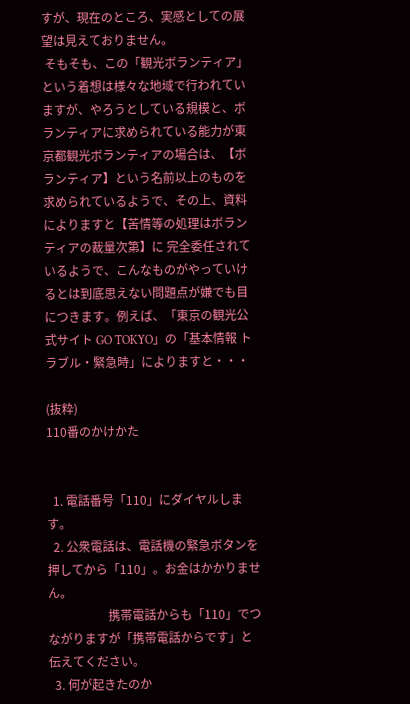すが、現在のところ、実感としての展望は見えておりません。
 そもそも、この「観光ボランティア」という着想は様々な地域で行われていますが、やろうとしている規模と、ボランティアに求められている能力が東京都観光ボランティアの場合は、【ボランティア】という名前以上のものを求められているようで、その上、資料によりますと【苦情等の処理はボランティアの裁量次第】に 完全委任されているようで、こんなものがやっていけるとは到底思えない問題点が嫌でも目につきます。例えば、「東京の観光公式サイト GO TOKYO」の「基本情報 トラブル・緊急時」によりますと・・・

(抜粋)
110番のかけかた


  1. 電話番号「110」にダイヤルします。
  2. 公衆電話は、電話機の緊急ボタンを押してから「110」。お金はかかりません。
                    携帯電話からも「110」でつながりますが「携帯電話からです」と伝えてください。
  3. 何が起きたのか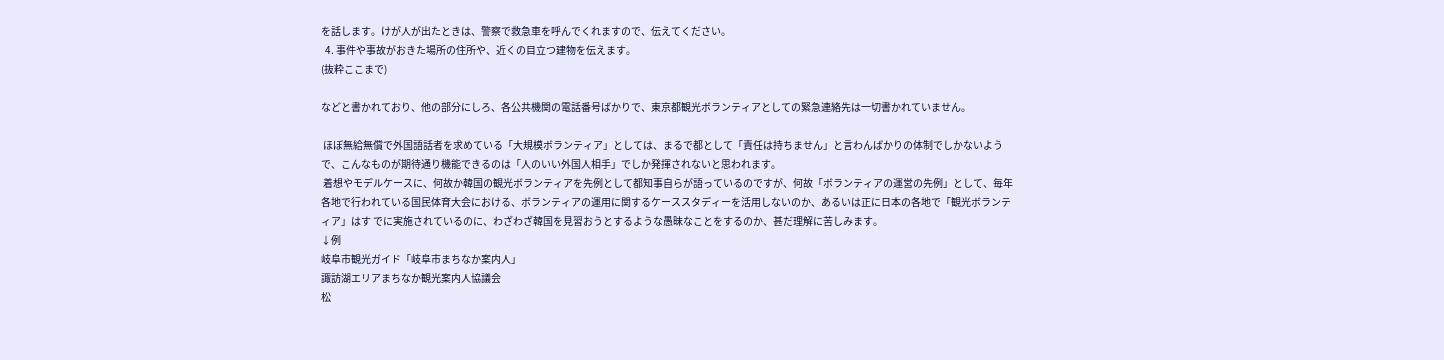を話します。けが人が出たときは、警察で救急車を呼んでくれますので、伝えてください。
  4. 事件や事故がおきた場所の住所や、近くの目立つ建物を伝えます。
(抜粋ここまで)

などと書かれており、他の部分にしろ、各公共機関の電話番号ばかりで、東京都観光ボランティアとしての緊急連絡先は一切書かれていません。

 ほぼ無給無償で外国語話者を求めている「大規模ボランティア」としては、まるで都として「責任は持ちません」と言わんばかりの体制でしかないようで、こんなものが期待通り機能できるのは「人のいい外国人相手」でしか発揮されないと思われます。
 着想やモデルケースに、何故か韓国の観光ボランティアを先例として都知事自らが語っているのですが、何故「ボランティアの運営の先例」として、毎年各地で行われている国民体育大会における、ボランティアの運用に関するケーススタディーを活用しないのか、あるいは正に日本の各地で「観光ボランティア」はす でに実施されているのに、わざわざ韓国を見習おうとするような愚昧なことをするのか、甚だ理解に苦しみます。
↓例
岐阜市観光ガイド「岐阜市まちなか案内人」
諏訪湖エリアまちなか観光案内人協議会
松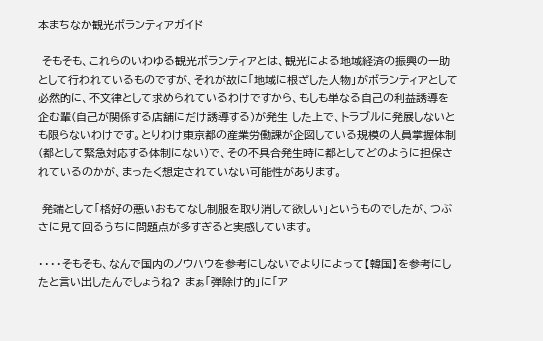本まちなか観光ボランティアガイド

 そもそも、これらのいわゆる観光ボランティアとは、観光による地域経済の振興の一助として行われているものですが、それが故に「地域に根ざした人物」がボランティアとして必然的に、不文律として求められているわけですから、もしも単なる自己の利益誘導を企む輩(自己が関係する店舗にだけ誘導する)が発生 した上で、トラブルに発展しないとも限らないわけです。とりわけ東京都の産業労働課が企図している規模の人員掌握体制(都として緊急対応する体制にない)で、その不具合発生時に都としてどのように担保されているのかが、まったく想定されていない可能性があります。

 発端として「格好の悪いおもてなし制服を取り消して欲しい」というものでしたが、つぶさに見て回るうちに問題点が多すぎると実感しています。

・・・・そもそも、なんで国内のノウハウを参考にしないでよりによって【韓国】を参考にしたと言い出したんでしょうね? まぁ「弾除け的」に「ア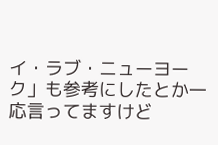イ・ラブ・ニューヨー  ク」も参考にしたとか一応言ってますけど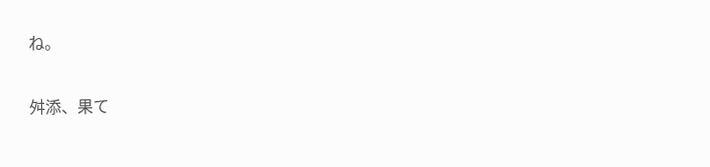ね。

舛添、果て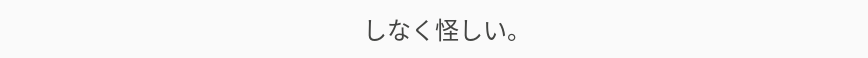しなく怪しい。